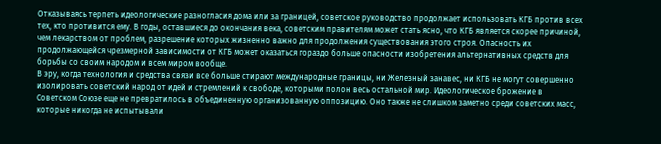Отказываясь терпеть идеологические разногласия дома или за границей, советское руководство продолжает использовать КГБ против всех тех, кто противится ему. В годы, оставшиеся до окончания века, советским правителям может стать ясно, что КГБ является скорее причиной, чем лекарством от проблем, разрешение которых жизненно важно для продолжения существования этого строя. Опасность их продолжающейся чрезмерной зависимости от КГБ может оказаться гораздо больше опасности изобретения альтернативных средств для борьбы со своим народом и всем миром вообще.
В эру, когда технология и средства связи все больше стирают международные границы, ни Железный занавес, ни КГБ не могут совершенно изолировать советский народ от идей и стремлений к свободе, которыми полон весь остальной мир. Идеологическое брожение в Советском Союзе еще не превратилось в объединенную организованную оппозицию. Оно также не слишком заметно среди советских масс, которые никогда не испытывали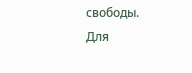свободы. Для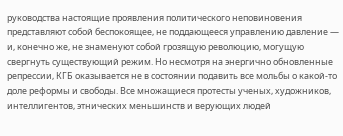руководства настоящие проявления политического неповиновения представляют собой беспокоящее, не поддающееся управлению давление — и, конечно же, не знаменуют собой грозящую революцию, могущую свергнуть существующий режим. Но несмотря на энергично обновленные репрессии, КГБ оказывается не в состоянии подавить все мольбы о какой-то доле реформы и свободы. Все множащиеся протесты ученых, художников, интеллигентов, этнических меньшинств и верующих людей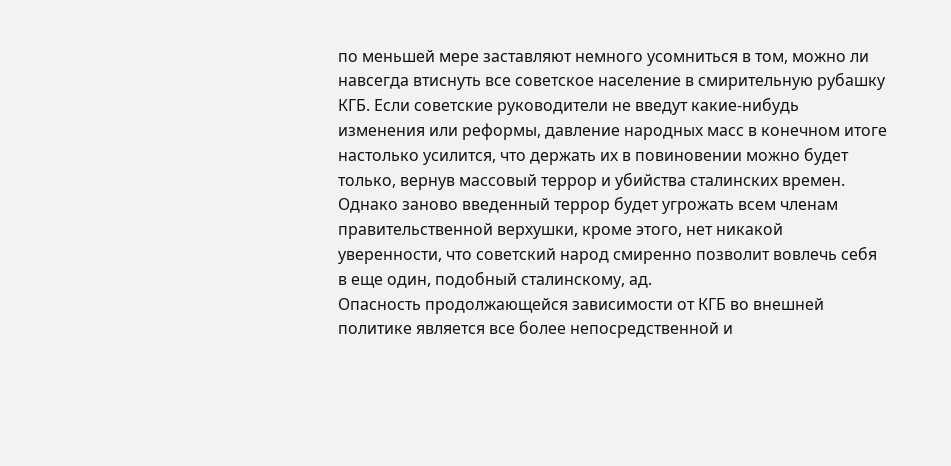по меньшей мере заставляют немного усомниться в том, можно ли навсегда втиснуть все советское население в смирительную рубашку КГБ. Если советские руководители не введут какие-нибудь изменения или реформы, давление народных масс в конечном итоге настолько усилится, что держать их в повиновении можно будет только, вернув массовый террор и убийства сталинских времен. Однако заново введенный террор будет угрожать всем членам правительственной верхушки, кроме этого, нет никакой уверенности, что советский народ смиренно позволит вовлечь себя в еще один, подобный сталинскому, ад.
Опасность продолжающейся зависимости от КГБ во внешней политике является все более непосредственной и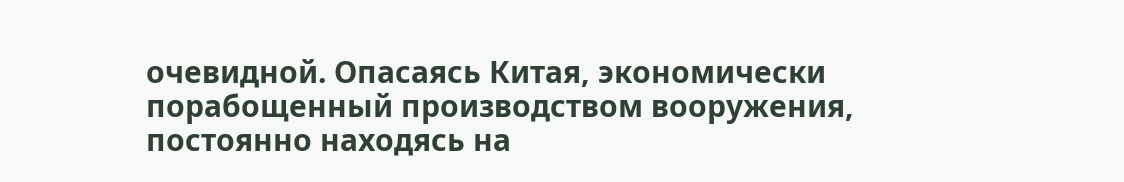очевидной. Опасаясь Китая, экономически порабощенный производством вооружения, постоянно находясь на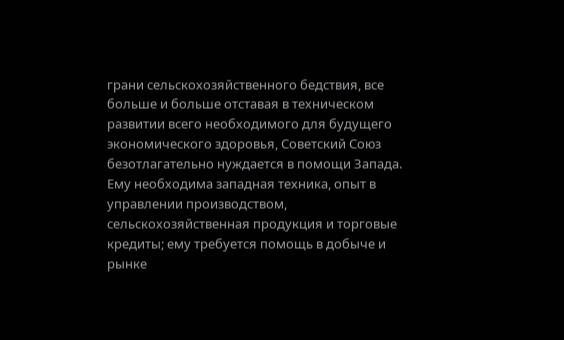грани сельскохозяйственного бедствия, все больше и больше отставая в техническом развитии всего необходимого для будущего экономического здоровья, Советский Союз безотлагательно нуждается в помощи Запада. Ему необходима западная техника, опыт в управлении производством, сельскохозяйственная продукция и торговые кредиты; ему требуется помощь в добыче и рынке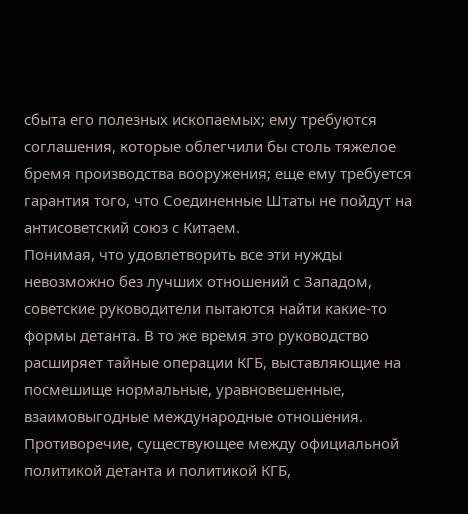сбыта его полезных ископаемых; ему требуются соглашения, которые облегчили бы столь тяжелое бремя производства вооружения; еще ему требуется гарантия того, что Соединенные Штаты не пойдут на антисоветский союз с Китаем.
Понимая, что удовлетворить все эти нужды невозможно без лучших отношений с Западом, советские руководители пытаются найти какие-то формы детанта. В то же время это руководство расширяет тайные операции КГБ, выставляющие на посмешище нормальные, уравновешенные, взаимовыгодные международные отношения. Противоречие, существующее между официальной политикой детанта и политикой КГБ,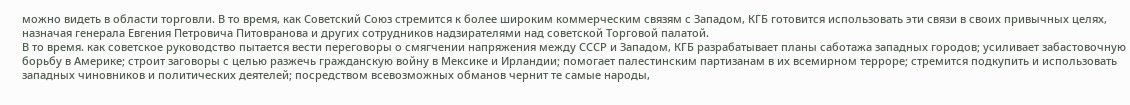можно видеть в области торговли. В то время, как Советский Союз стремится к более широким коммерческим связям с Западом, КГБ готовится использовать эти связи в своих привычных целях, назначая генерала Евгения Петровича Питовранова и других сотрудников надзирателями над советской Торговой палатой.
В то время. как советское руководство пытается вести переговоры о смягчении напряжения между СССР и Западом, КГБ разрабатывает планы саботажа западных городов; усиливает забастовочную борьбу в Америке; строит заговоры с целью разжечь гражданскую войну в Мексике и Ирландии; помогает палестинским партизанам в их всемирном терроре; стремится подкупить и использовать западных чиновников и политических деятелей; посредством всевозможных обманов чернит те самые народы,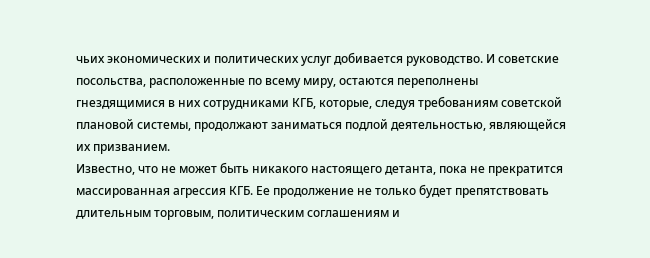чьих экономических и политических услуг добивается руководство. И советские посольства, расположенные по всему миру, остаются переполнены гнездящимися в них сотрудниками КГБ, которые, следуя требованиям советской плановой системы, продолжают заниматься подлой деятельностью, являющейся их призванием.
Известно, что не может быть никакого настоящего детанта, пока не прекратится массированная агрессия КГБ. Ее продолжение не только будет препятствовать длительным торговым, политическим соглашениям и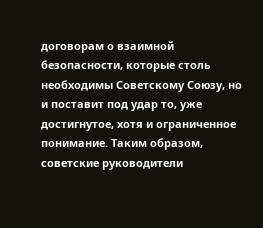договорам о взаимной безопасности, которые столь необходимы Советскому Союзу, но и поставит под удар то, уже достигнутое, хотя и ограниченное понимание. Таким образом, советские руководители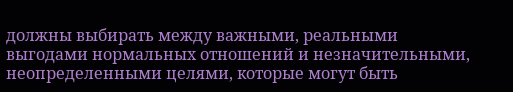должны выбирать между важными, реальными выгодами нормальных отношений и незначительными, неопределенными целями, которые могут быть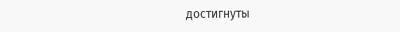достигнуты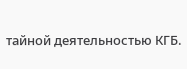тайной деятельностью КГБ.